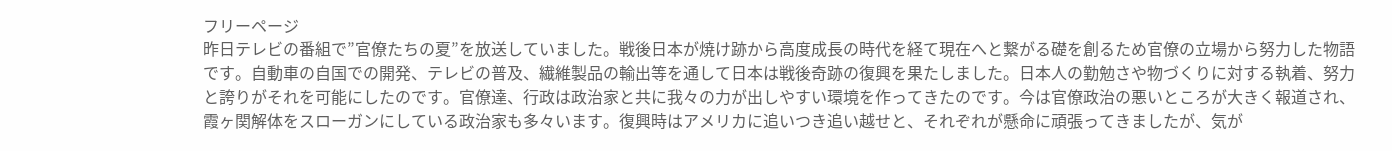フリーページ
昨日テレビの番組で”官僚たちの夏”を放送していました。戦後日本が焼け跡から高度成長の時代を経て現在へと繋がる礎を創るため官僚の立場から努力した物語です。自動車の自国での開発、テレビの普及、繊維製品の輸出等を通して日本は戦後奇跡の復興を果たしました。日本人の勤勉さや物づくりに対する執着、努力と誇りがそれを可能にしたのです。官僚達、行政は政治家と共に我々の力が出しやすい環境を作ってきたのです。今は官僚政治の悪いところが大きく報道され、霞ヶ関解体をスローガンにしている政治家も多々います。復興時はアメリカに追いつき追い越せと、それぞれが懸命に頑張ってきましたが、気が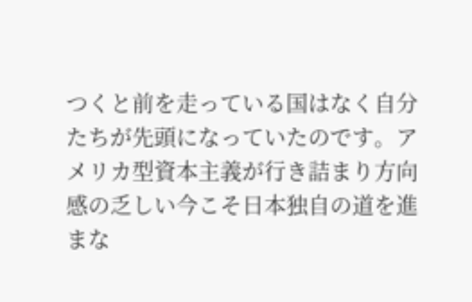つくと前を走っている国はなく自分たちが先頭になっていたのです。アメリカ型資本主義が行き詰まり方向感の乏しい今こそ日本独自の道を進まな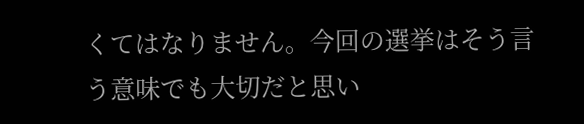くてはなりません。今回の選挙はそう言う意味でも大切だと思い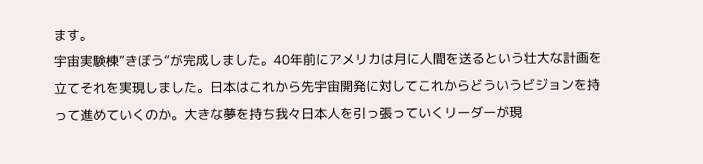ます。
宇宙実験棟”きぼう”が完成しました。40年前にアメリカは月に人間を送るという壮大な計画を立てそれを実現しました。日本はこれから先宇宙開発に対してこれからどういうビジョンを持って進めていくのか。大きな夢を持ち我々日本人を引っ張っていくリーダーが現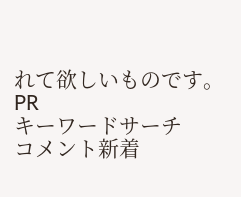れて欲しいものです。
PR
キーワードサーチ
コメント新着